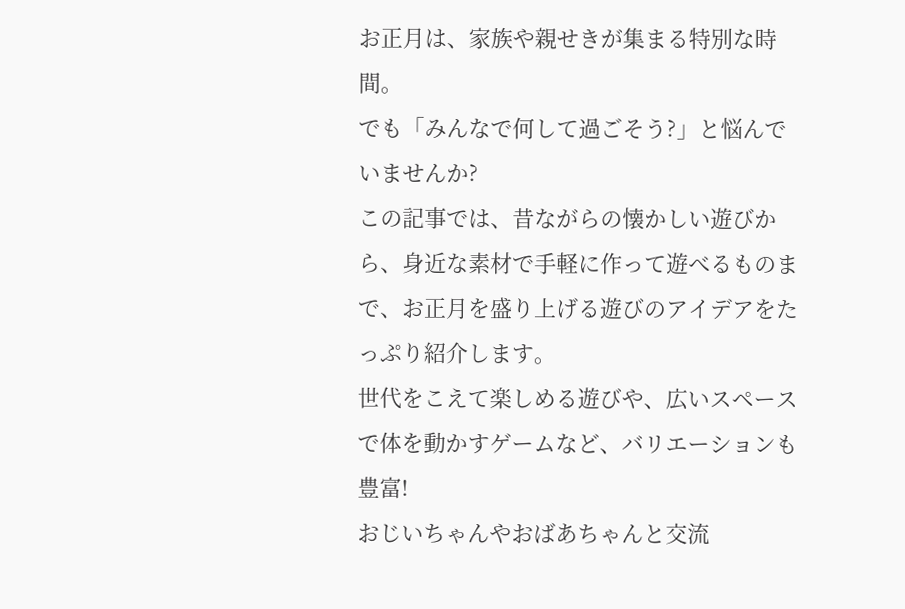お正月は、家族や親せきが集まる特別な時間。
でも「みんなで何して過ごそう?」と悩んでいませんか?
この記事では、昔ながらの懐かしい遊びから、身近な素材で手軽に作って遊べるものまで、お正月を盛り上げる遊びのアイデアをたっぷり紹介します。
世代をこえて楽しめる遊びや、広いスペースで体を動かすゲームなど、バリエーションも豊富!
おじいちゃんやおばあちゃんと交流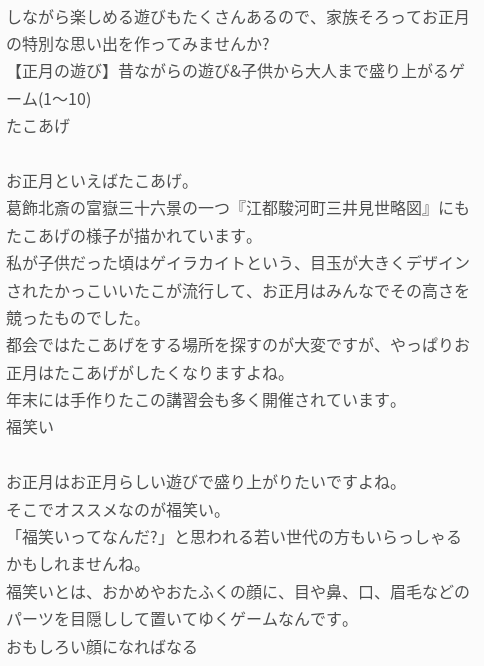しながら楽しめる遊びもたくさんあるので、家族そろってお正月の特別な思い出を作ってみませんか?
【正月の遊び】昔ながらの遊び&子供から大人まで盛り上がるゲーム(1〜10)
たこあげ

お正月といえばたこあげ。
葛飾北斎の富嶽三十六景の一つ『江都駿河町三井見世略図』にもたこあげの様子が描かれています。
私が子供だった頃はゲイラカイトという、目玉が大きくデザインされたかっこいいたこが流行して、お正月はみんなでその高さを競ったものでした。
都会ではたこあげをする場所を探すのが大変ですが、やっぱりお正月はたこあげがしたくなりますよね。
年末には手作りたこの講習会も多く開催されています。
福笑い

お正月はお正月らしい遊びで盛り上がりたいですよね。
そこでオススメなのが福笑い。
「福笑いってなんだ?」と思われる若い世代の方もいらっしゃるかもしれませんね。
福笑いとは、おかめやおたふくの顔に、目や鼻、口、眉毛などのパーツを目隠しして置いてゆくゲームなんです。
おもしろい顔になればなる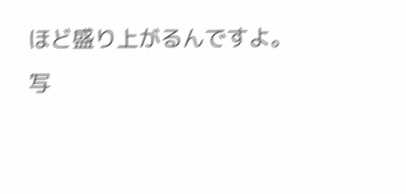ほど盛り上がるんですよ。
写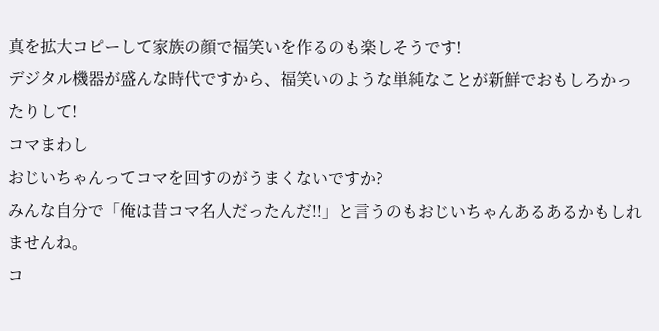真を拡大コピーして家族の顔で福笑いを作るのも楽しそうです!
デジタル機器が盛んな時代ですから、福笑いのような単純なことが新鮮でおもしろかったりして!
コマまわし
おじいちゃんってコマを回すのがうまくないですか?
みんな自分で「俺は昔コマ名人だったんだ!!」と言うのもおじいちゃんあるあるかもしれませんね。
コ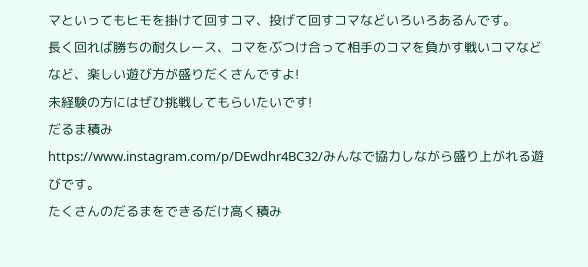マといってもヒモを掛けて回すコマ、投げて回すコマなどいろいろあるんです。
長く回れば勝ちの耐久レース、コマをぶつけ合って相手のコマを負かす戦いコマなどなど、楽しい遊び方が盛りだくさんですよ!
未経験の方にはぜひ挑戦してもらいたいです!
だるま積み
https://www.instagram.com/p/DEwdhr4BC32/みんなで協力しながら盛り上がれる遊びです。
たくさんのだるまをできるだけ高く積み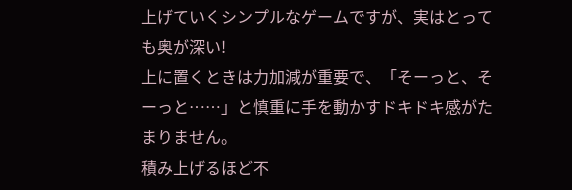上げていくシンプルなゲームですが、実はとっても奥が深い!
上に置くときは力加減が重要で、「そーっと、そーっと……」と慎重に手を動かすドキドキ感がたまりません。
積み上げるほど不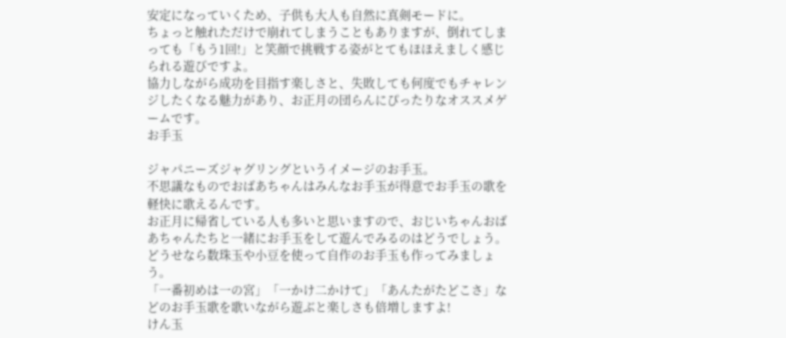安定になっていくため、子供も大人も自然に真剣モードに。
ちょっと触れただけで崩れてしまうこともありますが、倒れてしまっても「もう1回!」と笑顔で挑戦する姿がとてもほほえましく感じられる遊びですよ。
協力しながら成功を目指す楽しさと、失敗しても何度でもチャレンジしたくなる魅力があり、お正月の団らんにぴったりなオススメゲームです。
お手玉

ジャパニーズジャグリングというイメージのお手玉。
不思議なものでおばあちゃんはみんなお手玉が得意でお手玉の歌を軽快に歌えるんです。
お正月に帰省している人も多いと思いますので、おじいちゃんおばあちゃんたちと一緒にお手玉をして遊んでみるのはどうでしょう。
どうせなら数珠玉や小豆を使って自作のお手玉も作ってみましょう。
「一番初めは一の宮」「一かけ二かけて」「あんたがたどこさ」などのお手玉歌を歌いながら遊ぶと楽しさも倍増しますよ!
けん玉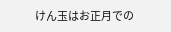けん玉はお正月での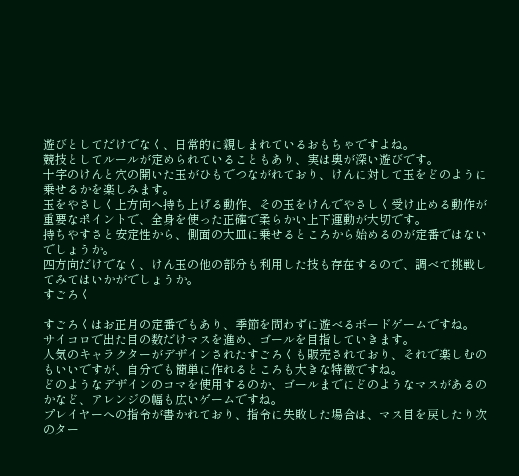遊びとしてだけでなく、日常的に親しまれているおもちゃですよね。
競技としてルールが定められていることもあり、実は奥が深い遊びです。
十字のけんと穴の開いた玉がひもでつながれており、けんに対して玉をどのように乗せるかを楽しみます。
玉をやさしく上方向へ持ち上げる動作、その玉をけんでやさしく受け止める動作が重要なポイントで、全身を使った正確で柔らかい上下運動が大切です。
持ちやすさと安定性から、側面の大皿に乗せるところから始めるのが定番ではないでしょうか。
四方向だけでなく、けん玉の他の部分も利用した技も存在するので、調べて挑戦してみてはいかがでしょうか。
すごろく

すごろくはお正月の定番でもあり、季節を問わずに遊べるボードゲームですね。
サイコロで出た目の数だけマスを進め、ゴールを目指していきます。
人気のキャラクターがデザインされたすごろくも販売されており、それで楽しむのもいいですが、自分でも簡単に作れるところも大きな特徴ですね。
どのようなデザインのコマを使用するのか、ゴールまでにどのようなマスがあるのかなど、アレンジの幅も広いゲームですね。
プレイヤーへの指令が書かれており、指令に失敗した場合は、マス目を戻したり次のター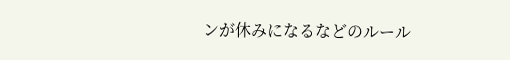ンが休みになるなどのルール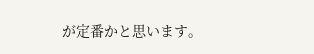が定番かと思います。